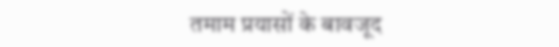तमाम प्रयासों के बावजूद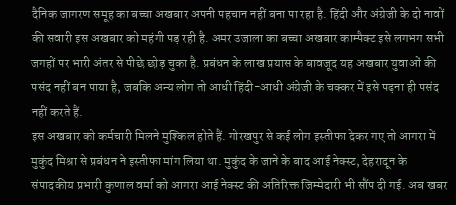दैनिक जागरण समूह का बच्चा अखबार अपनी पहचान नहीं बना पा रहा है. हिंदी और अंग्रेजी के दो नावों की सवारी इस अखबार को महंगी पड़ रही है. अमर उजाला का बच्चा अखबार काम्पैक्ट इसे लगभग सभी जगहों पर भारी अंतर से पीछे छोड़ चुका है. प्रबंधन के लाख प्रयास के बावजूद यह अखबार युवाओं की पसंद नहीं बन पाया है, जबकि अन्य लोग तो आधी हिंदी-आधी अंग्रेजी के चक्कर में इसे पढ़ना ही पसंद नहीं करते हैं.
इस अखबार को कर्मचारी मिलने मुश्किल होते हैं. गोरखपुर से कई लोग इस्तीफा देकर गए तो आगरा में मुकुंद मिश्रा से प्रबंधन ने इस्तीफा मांग लिया था. मुकुंद के जाने के बाद आई नेक्स्ट, देहरादून के संपादकीय प्रभारी कुणाल वर्मा को आगरा आई नेक्स्ट की अतिरिक्त जिम्मेदारी भी सौंप दी गई. अब खबर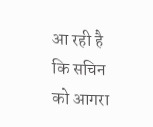आ रही है कि सचिन को आगरा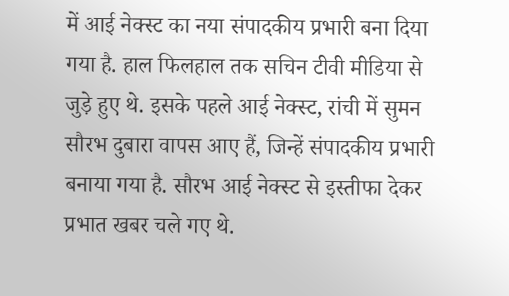में आई नेक्स्ट का नया संपादकीय प्रभारी बना दिया गया है. हाल फिलहाल तक सचिन टीवी मीडिया से जुड़े हुए थे. इसके पहले आई नेक्स्ट, रांची में सुमन सौरभ दुबारा वापस आए हैं, जिन्हें संपादकीय प्रभारी बनाया गया है. सौरभ आई नेक्स्ट से इस्तीफा देकर प्रभात खबर चले गए थे.